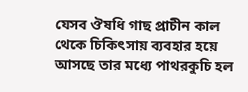যেসব ঔষধি গাছ প্রাচীন কাল থেকে চিকিৎসায় ব্যবহার হয়ে আসছে তার মধ্যে পাথরকুচি হল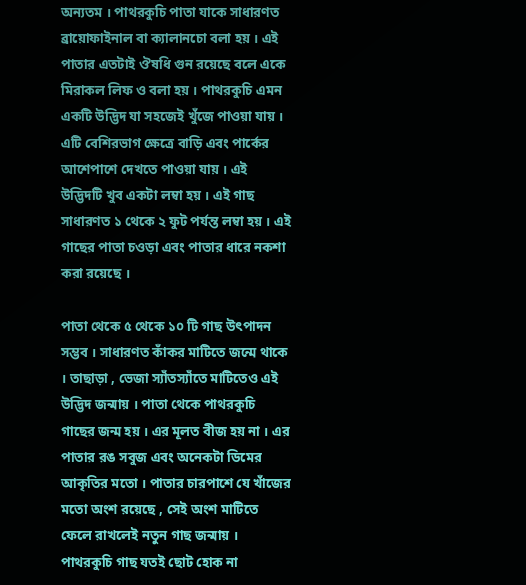অন্যতম । পাথরকুচি পাতা যাকে সাধারণত ব্রায়োফাইনাল বা ক্যালানচো বলা হয় । এই পাতার এতটাই ঔষধি গুন রয়েছে বলে একে মিরাকল লিফ ও বলা হয় । পাথরকুচি এমন একটি উদ্ভিদ যা সহজেই খুঁজে পাওয়া যায় । এটি বেশিরভাগ ক্ষেত্রে বাড়ি এবং পার্কের আশেপাশে দেখতে পাওয়া যায় । এই উদ্ভিদটি খুব একটা লম্বা হয় । এই গাছ সাধারণত ১ থেকে ২ ফুট পর্যন্ত লম্বা হয় । এই গাছের পাতা চওড়া এবং পাতার ধারে নকশা করা রয়েছে ।

পাতা থেকে ৫ থেকে ১০ টি গাছ উৎপাদন সম্ভব । সাধারণত কাঁকর মাটিতে জন্মে থাকে । তাছাড়া , ভেজা স্যাঁতস্যাঁতে মাটিতেও এই উদ্ভিদ জন্মায় । পাতা থেকে পাথরকুচি গাছের জন্ম হয় । এর মূলত বীজ হয় না । এর পাতার রঙ সবুজ এবং অনেকটা ডিমের আকৃতির মতো । পাতার চারপাশে যে খাঁজের মতো অংশ রয়েছে , সেই অংশ মাটিতে ফেলে রাখলেই নতুন গাছ জন্মায় । পাথরকুচি গাছ যতই ছোট হোক না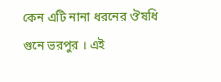কেন এটি নানা ধরনের ঔষধি গুনে ভরপুর । এই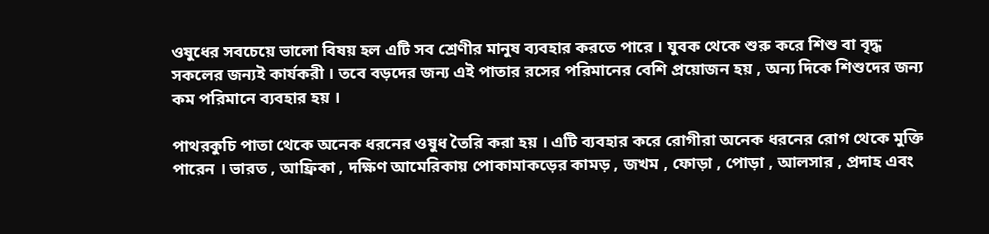ওষুধের সবচেয়ে ভালো বিষয় হল এটি সব শ্রেণীর মানুষ ব্যবহার করতে পারে । যুবক থেকে শুরু করে শিশু বা বৃদ্ধ সকলের জন্যই কার্যকরী । তবে বড়দের জন্য এই পাতার রসের পরিমানের বেশি প্রয়োজন হয় , অন্য দিকে শিশুদের জন্য কম পরিমানে ব্যবহার হয় ।

পাথরকুচি পাতা থেকে অনেক ধরনের ওষুধ তৈরি করা হয় । এটি ব্যবহার করে রোগীরা অনেক ধরনের রোগ থেকে মুক্তি পারেন । ভারত , আফ্রিকা , দক্ষিণ আমেরিকায় পোকামাকড়ের কামড় , জখম , ফোড়া , পোড়া , আলসার , প্রদাহ এবং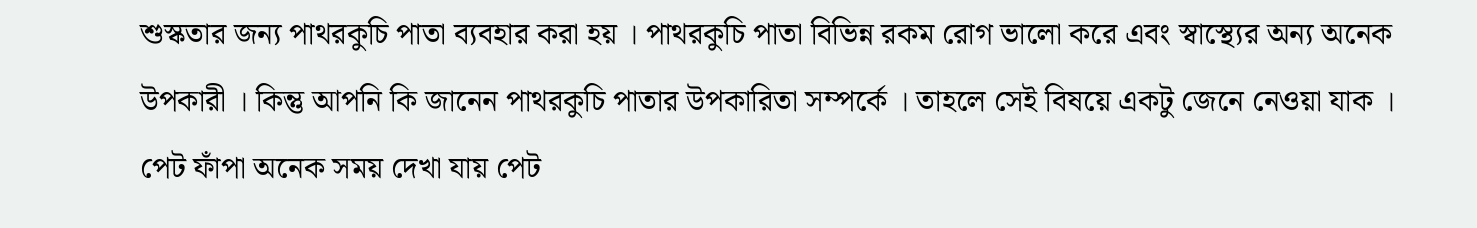শুস্কতার জন্য পাথরকুচি পাতা ব্যবহার করা হয় । পাথরকুচি পাতা বিভিন্ন রকম রোগ ভালো করে এবং স্বাস্থ্যের অন্য অনেক উপকারী । কিন্তু আপনি কি জানেন পাথরকুচি পাতার উপকারিতা সম্পর্কে । তাহলে সেই বিষয়ে একটু জেনে নেওয়া যাক ।
পেট ফাঁপা অনেক সময় দেখা যায় পেট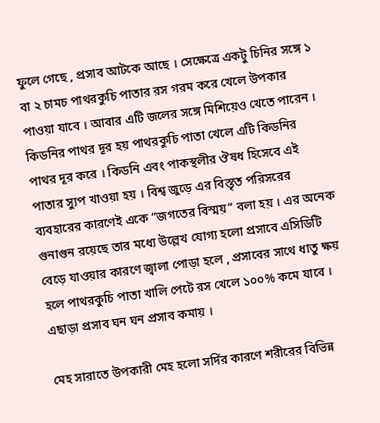ফুলে গেছে , প্রসাব আটকে আছে । সেক্ষেত্রে একটু চিনির সঙ্গে ১ বা ২ চামচ পাথরকুচি পাতার রস গরম করে খেলে উপকার পাওয়া যাবে । আবার এটি জলের সঙ্গে মিশিয়েও খেতে পারেন ।
কিডনির পাথর দূর হয় পাথরকুচি পাতা খেলে এটি কিডনির পাথর দূর করে । কিডনি এবং পাকস্থলীর ঔষধ হিসেবে এই পাতার স্যুপ খাওয়া হয় । বিশ্ব জুড়ে এর বিস্তৃত পরিসরের ব্যবহারের কারণেই একে “জগতের বিস্ময়” বলা হয় । এর অনেক গুনাগুন রয়েছে তার মধ্যে উল্লেখ যোগ্য হলো প্রসাবে এসিডিটি বেড়ে যাওয়ার কারণে জ্বালা পোড়া হলে , প্রসাবের সাথে ধাতু ক্ষয় হলে পাথরকুচি পাতা খালি পেটে রস খেলে ১০০% কমে যাবে । এছাড়া প্রসাব ঘন ঘন প্রসাব কমায় ।

মেহ সারাতে উপকারী মেহ হলো সর্দির কারণে শরীরের বিভিন্ন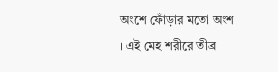অংশে ফোঁড়ার মতো অংশ । এই মেহ শরীরে তীব্র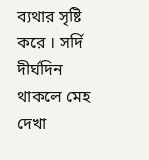ব্যথার সৃষ্টি করে । সর্দি দীর্ঘদিন থাকলে মেহ দেখা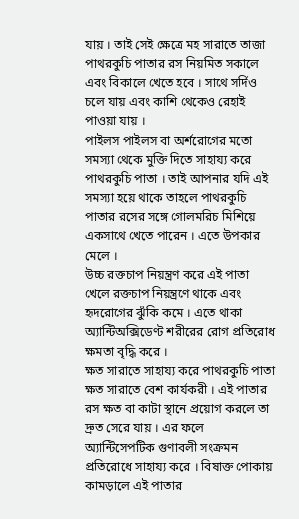যায় । তাই সেই ক্ষেত্রে মহ সারাতে তাজা পাথরকুচি পাতার রস নিয়মিত সকালে এবং বিকালে খেতে হবে । সাথে সর্দিও চলে যায় এবং কাশি থেকেও রেহাই পাওয়া যায় ।
পাইলস পাইলস বা অর্শরোগের মতো সমস্যা থেকে মুক্তি দিতে সাহায্য করে পাথরকুচি পাতা । তাই আপনার যদি এই সমস্যা হয়ে থাকে তাহলে পাথরকুচি পাতার রসের সঙ্গে গোলমরিচ মিশিয়ে একসাথে খেতে পারেন । এতে উপকার মেলে ।
উচ্চ রক্তচাপ নিয়ন্ত্রণ করে এই পাতা খেলে রক্তচাপ নিয়ন্ত্রণে থাকে এবং হৃদরোগের ঝুঁকি কমে । এতে থাকা অ্যান্টিঅক্সিডেণ্ট শরীরের রোগ প্রতিরোধ ক্ষমতা বৃদ্ধি করে ।
ক্ষত সারাতে সাহায্য করে পাথরকুচি পাতা ক্ষত সারাতে বেশ কার্যকরী । এই পাতার রস ক্ষত বা কাটা স্থানে প্রয়োগ করলে তা দ্রুত সেরে যায় । এর ফলে অ্যান্টিসেপটিক গুণাবলী সংক্রমন প্রতিরোধে সাহায্য করে । বিষাক্ত পোকায় কামড়ালে এই পাতার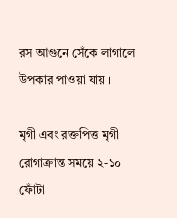রস আগুনে সেঁকে লাগালে উপকার পাওয়া যায় ।

মৃগী এবং রক্তপিত্ত মৃগী রোগাক্রান্ত সময়ে ২-১০ ফোঁটা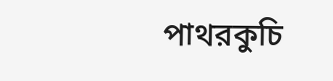পাথরকুচি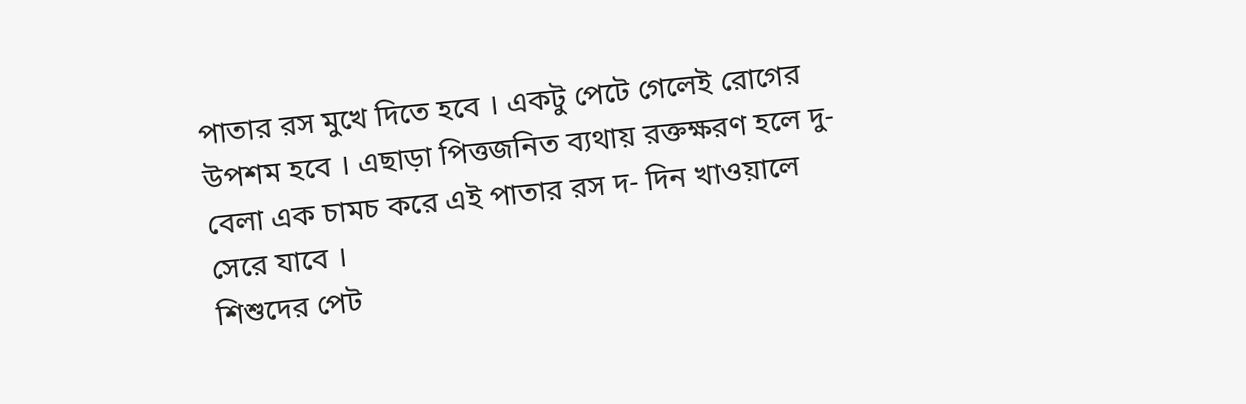পাতার রস মুখে দিতে হবে । একটু পেটে গেলেই রোগের উপশম হবে । এছাড়া পিত্তজনিত ব্যথায় রক্তক্ষরণ হলে দু-বেলা এক চামচ করে এই পাতার রস দ- দিন খাওয়ালে সেরে যাবে ।
শিশুদের পেট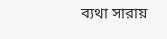ব্যথা সারায়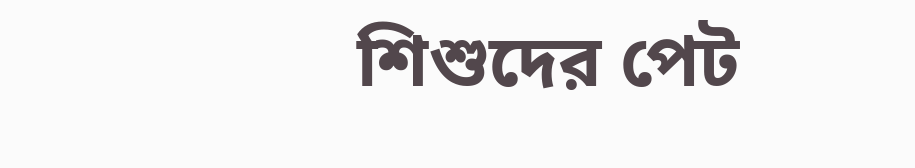শিশুদের পেট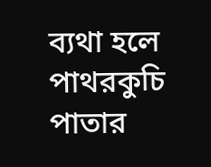ব্যথা হলে পাথরকুচি পাতার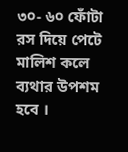৩০- ৬০ ফোঁটা রস দিয়ে পেটে মালিশ কলে ব্যথার উপশম হবে ।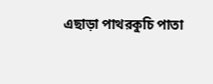এছাড়া পাথরকুচি পাতা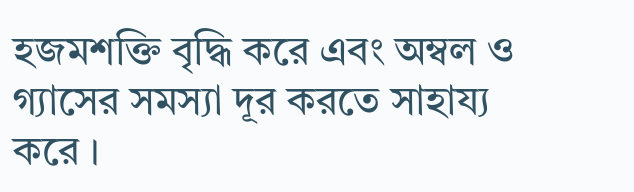হজমশক্তি বৃদ্ধি করে এবং অম্বল ও গ্যাসের সমস্যা দূর করতে সাহায্য করে ।